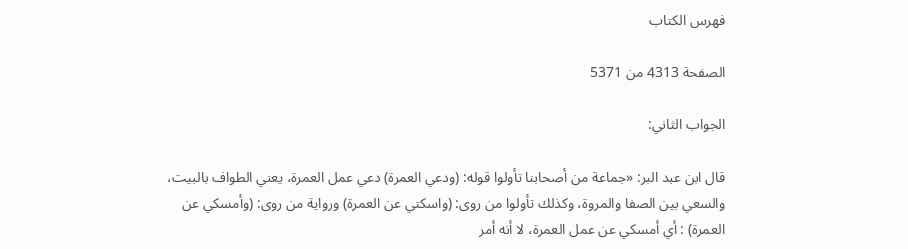فهرس الكتاب

الصفحة 4313 من 5371

الجواب الثاني:

قال ابن عبد البر: «جماعة من أصحابنا تأولوا قوله: (ودعي العمرة) دعي عمل العمرة، يعني الطواف بالبيت، والسعي بين الصفا والمروة، وكذلك تأولوا من روى: (واسكتي عن العمرة) ورواية من روى: (وأمسكي عن العمرة) : أي أمسكي عن عمل العمرة، لا أنه أمر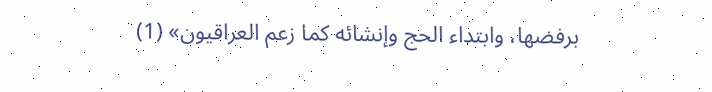برفضها، وابتداء الحج وإنشائه كما زعم العراقيون» (1)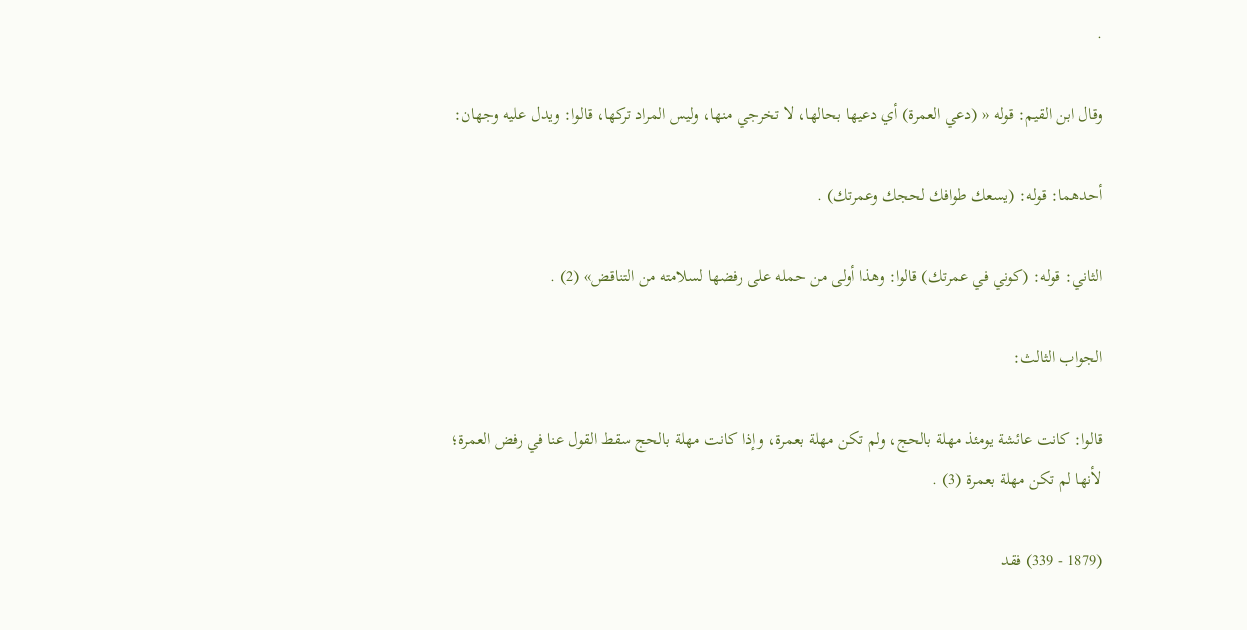.

وقال ابن القيم: قوله « (دعي العمرة) أي دعيها بحالها، لا تخرجي منها، وليس المراد تركها، قالوا: ويدل عليه وجهان:

أحدهما: قوله: (يسعك طوافك لحجك وعمرتك) .

الثاني: قوله: (كوني في عمرتك) قالوا: وهذا أولى من حمله على رفضها لسلامته من التناقض» (2) .

الجواب الثالث:

قالوا: كانت عائشة يومئذ مهلة بالحج، ولم تكن مهلة بعمرة، وإذا كانت مهلة بالحج سقط القول عنا في رفض العمرة؛ لأنها لم تكن مهلة بعمرة (3) .

(1879 - 339) فقد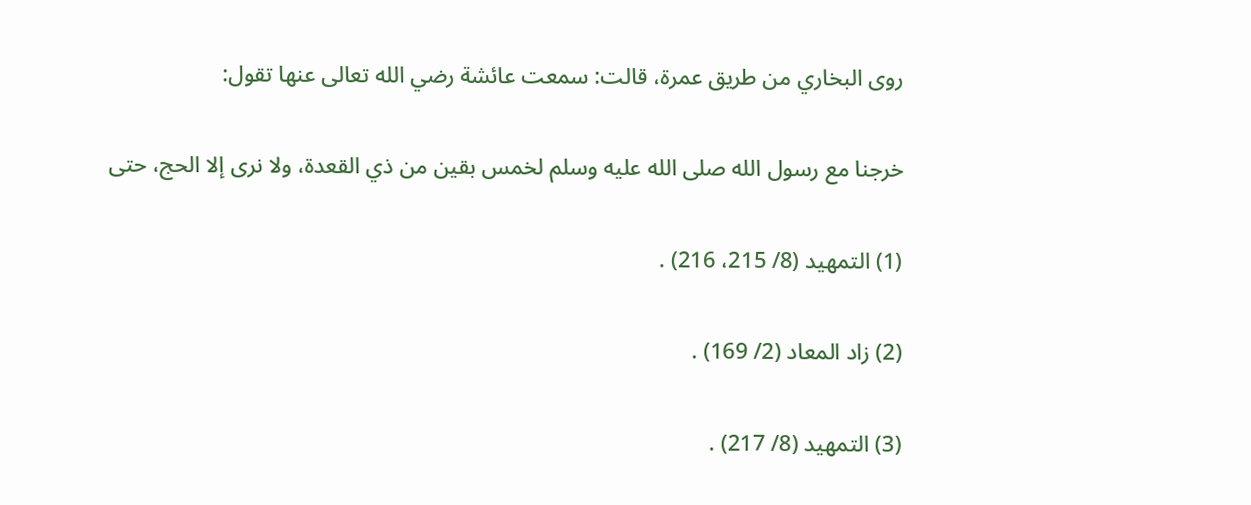روى البخاري من طريق عمرة، قالت: سمعت عائشة رضي الله تعالى عنها تقول:

خرجنا مع رسول الله صلى الله عليه وسلم لخمس بقين من ذي القعدة، ولا نرى إلا الحج، حتى

(1) التمهيد (8/ 215، 216) .

(2) زاد المعاد (2/ 169) .

(3) التمهيد (8/ 217) .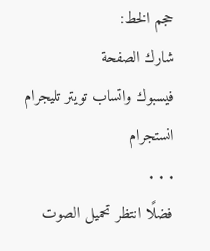حجم الخط:
شارك الصفحة
فيسبوك واتساب تويتر تليجرام انستجرام
. . .
فضلًا انتظر تحميل الصوت